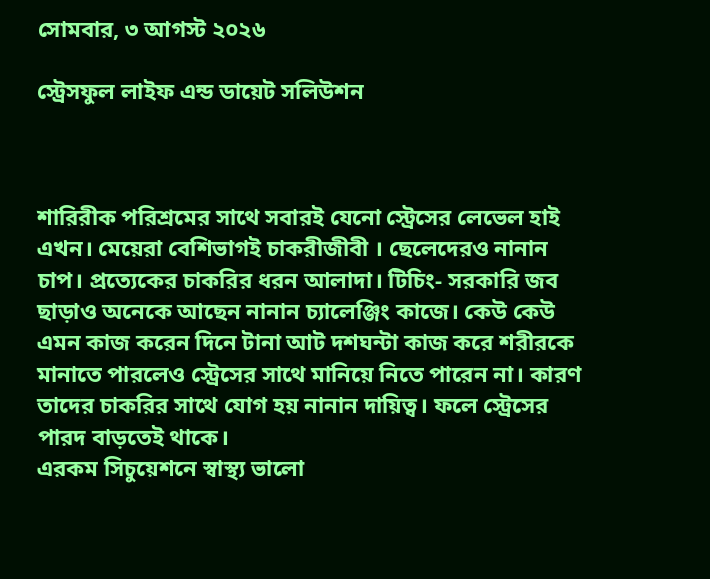সোমবার, ৩ আগস্ট ২০২৬

স্ট্রেসফুল লাইফ এন্ড ডায়েট সলিউশন



শারিরীক পরিশ্রমের সাথে সবারই যেনো স্ট্রেসের লেভেল হাই এখন। মেয়েরা বেশিভাগই চাকরীজীবী । ছেলেদেরও নানান চাপ। প্রত্যেকের চাকরির ধরন আলাদা। টিচিং- সরকারি জব ছাড়াও অনেকে আছেন নানান চ্যালেঞ্জিং কাজে। কেউ কেউ এমন কাজ করেন দিনে টানা আট দশঘন্টা কাজ করে শরীরকে মানাতে পারলেও স্ট্রেসের সাথে মানিয়ে নিতে পারেন না। কারণ তাদের চাকরির সাথে যোগ হয় নানান দায়িত্ব। ফলে স্ট্রেসের পারদ বাড়তেই থাকে।
এরকম সিচুয়েশনে স্বাস্থ্য ভালো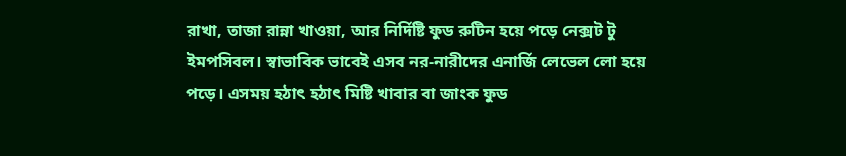রাখা, তাজা রান্না খাওয়া, আর নির্দিষ্টি ফুড রুটিন হয়ে পড়ে নেক্সট টু ইমপসিবল। স্বাভাবিক ভাবেই এসব নর-নারীদের এনার্জি লেভেল লো হয়ে পড়ে। এসময় হঠাৎ হঠাৎ মিষ্টি খাবার বা জাংক ফুড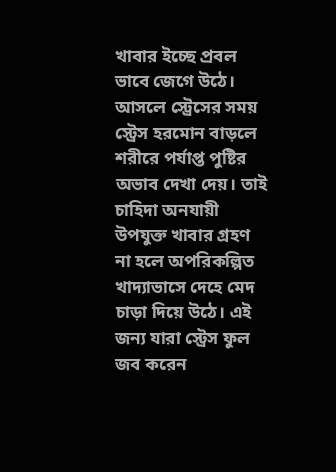খাবার ইচ্ছে প্রবল ভাবে জেগে উঠে। আসলে স্ট্রেসের সময় স্ট্রেস হরমোন বাড়লে শরীরে পর্যাপ্ত পুষ্টির অভাব দেখা দেয়। তাই চাহিদা অনযায়ী উপযুক্ত খাবার গ্রহণ না হলে অপরিকল্পিত খাদ্যাভাসে দেহে মেদ চাড়া দিয়ে উঠে। এই জন্য যারা স্ট্রেস ফুল জব করেন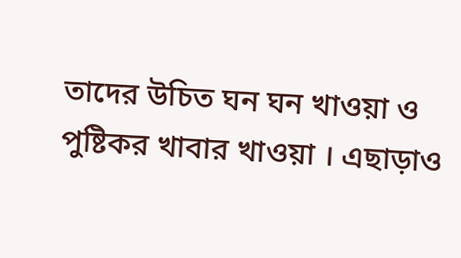তাদের উচিত ঘন ঘন খাওয়া ও পুষ্টিকর খাবার খাওয়া । এছাড়াও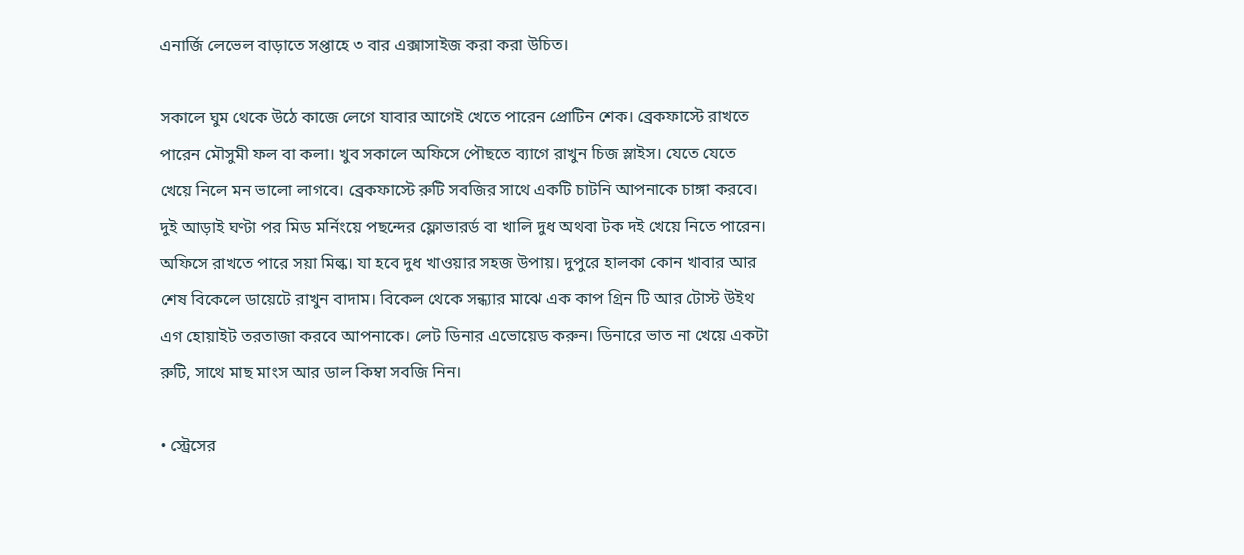এনার্জি লেভেল বাড়াতে সপ্তাহে ৩ বার এক্সাসাইজ করা করা উচিত।

সকালে ঘুম থেকে উঠে কাজে লেগে যাবার আগেই খেতে পারেন প্রোটিন শেক। ব্রেকফাস্টে রাখতে পারেন মৌসুমী ফল বা কলা। খুব সকালে অফিসে পৌছতে ব্যাগে রাখুন চিজ স্লাইস। যেতে যেতে খেয়ে নিলে মন ভালো লাগবে। ব্রেকফাস্টে রুটি সবজির সাথে একটি ‍চাটনি আপনাকে চাঙ্গা করবে। দুই আড়াই ঘণ্টা পর মিড মর্নিংয়ে পছন্দের ফ্লোভারর্ড বা খালি দুধ অথবা টক দই খেয়ে নিতে পারেন। অফিসে রাখতে পারে সয়া মিল্ক। যা হবে দুধ খাওয়ার সহজ উপায়। দুপুরে হালকা কোন খাবার আর শেষ বিকেলে ডায়েটে রাখুন বাদাম। বিকেল থেকে সন্ধ্যার মাঝে এক কাপ গ্রিন টি আর টোস্ট উইথ এগ হোয়াইট তরতাজা করবে আপনাকে। লেট ডিনার এভোয়েড করুন। ডিনারে ভাত না খেয়ে একটা রুটি, সাথে মাছ মাংস আর ডাল কিম্বা সবজি নিন।

• স্ট্রেসের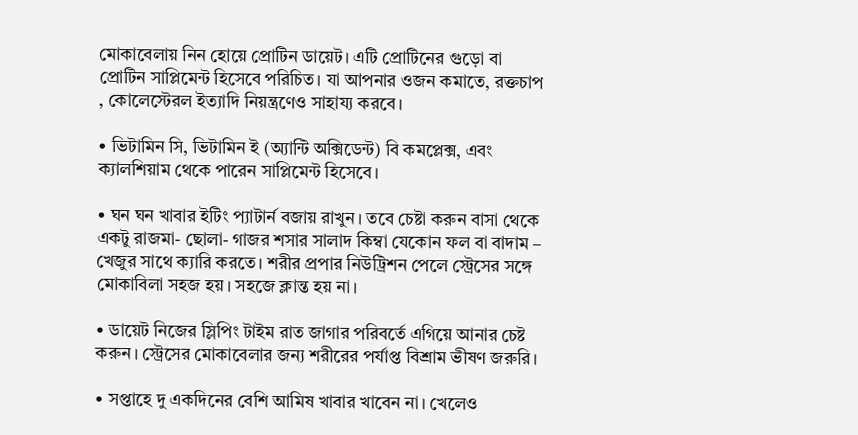মোকাবেলায় নিন হোয়ে প্রোটিন ডায়েট। এটি প্রোটিনের গুড়ো বা প্রোটিন সাপ্লিমেন্ট হিসেবে পরিচিত। যা আপনার ওজন কমাতে, রক্তচাপ , কোলেস্টেরল ইত্যাদি নিয়ন্ত্রণেও সাহায্য করবে।

• ভিটামিন সি, ভিটামিন ই (অ্যান্টি অক্সিডেন্ট) বি কমপ্লেক্স, এবং ক্যালশিয়াম থেকে পারেন সাপ্লিমেন্ট হিসেবে।

• ঘন ঘন খাবার ইটিং প্যাটার্ন বজায় রাখুন। তবে চেষ্টা করুন বাসা থেকে একটু রাজমা- ছোলা- গাজর শসার সালাদ কিম্বা যেকোন ফল বা বাদাম – খেজুর সাথে ক্যারি করতে। শরীর প্রপার নিউট্রিশন পেলে স্ট্রেসের সঙ্গে মোকাবিলা সহজ হয়। সহজে ক্লান্ত হয় না।

• ডায়েট নিজের স্লিপিং টাইম রাত জাগার পরিবর্তে এগিয়ে আনার চেষ্ট করুন। স্ট্রেসের মোকাবেলার জন্য শরীরের পর্যাপ্ত বিশ্রাম ভীষণ জরুরি।

• সপ্তাহে দু একদিনের বেশি আমিষ খাবার খাবেন না। খেলেও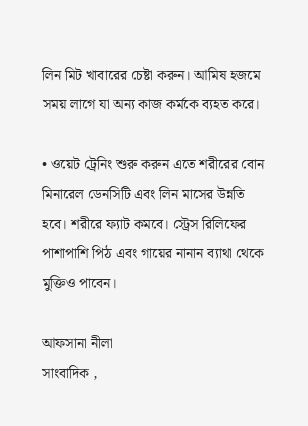লিন মিট খাবারের চেষ্টা করুন। আমিষ হজমে সময় লাগে যা অন্য কাজ কর্মকে ব্যহত করে।

• ওয়েট ট্রেনিং শুরু করুন এতে শরীরের বোন মিনারেল ডেনসিটি এবং লিন মাসের উন্নতি হবে। শরীরে ফ্যাট কমবে। স্ট্রেস রিলিফের পাশাপাশি পিঠ এবং গায়ের নানান ব্যাথা থেকে মুক্তিও পাবেন।

আফসানা নীলা
সাংবাদিক ,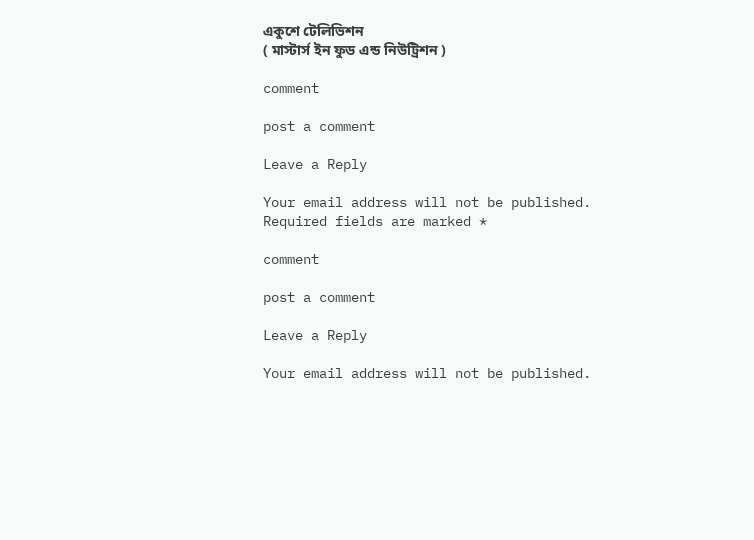একুশে টেলিভিশন
( মাস্টার্স ইন ফুড এন্ড নিউট্রিশন )

comment

post a comment

Leave a Reply

Your email address will not be published. Required fields are marked *

comment

post a comment

Leave a Reply

Your email address will not be published.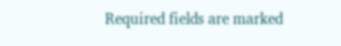Required fields are marked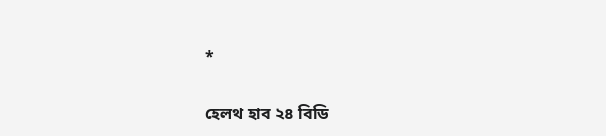*

হেলথ হাব ২৪ বিডি